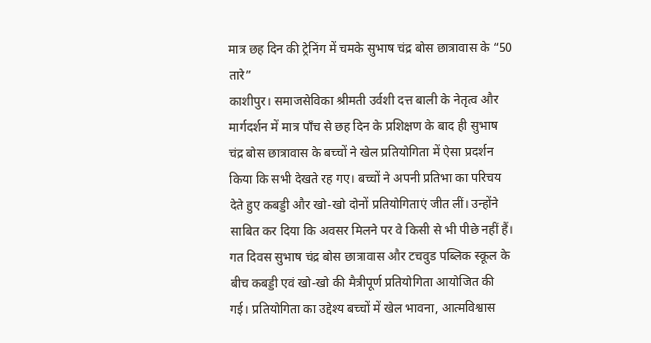मात्र छह दिन की ट्रेनिंग में चमके सुभाष चंद्र बोस छात्रावास के “50 तारे”
काशीपुर। समाजसेविका श्रीमती उर्वशी दत्त बाली के नेतृत्व और मार्गदर्शन में मात्र पाँच से छह दिन के प्रशिक्षण के बाद ही सुभाष चंद्र बोस छात्रावास के बच्चों ने खेल प्रतियोगिता में ऐसा प्रदर्शन किया कि सभी देखते रह गए। बच्चों ने अपनी प्रतिभा का परिचय देते हुए कबड्डी और खो-खो दोनों प्रतियोगिताएं जीत लीं। उन्होंने साबित कर दिया कि अवसर मिलने पर वे किसी से भी पीछे नहीं हैं।
गत दिवस सुभाष चंद्र बोस छात्रावास और टचवुड पब्लिक स्कूल के बीच कबड्डी एवं खो-खो की मैत्रीपूर्ण प्रतियोगिता आयोजित की गई। प्रतियोगिता का उद्देश्य बच्चों में खेल भावना, आत्मविश्वास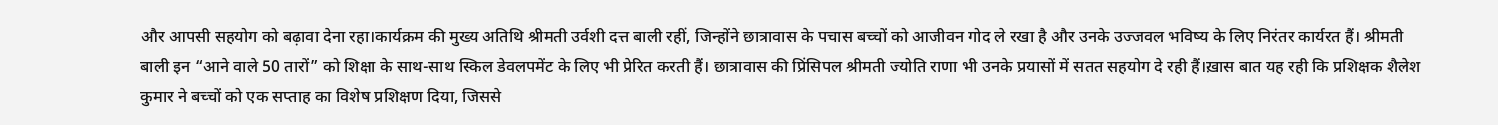और आपसी सहयोग को बढ़ावा देना रहा।कार्यक्रम की मुख्य अतिथि श्रीमती उर्वशी दत्त बाली रहीं, जिन्होंने छात्रावास के पचास बच्चों को आजीवन गोद ले रखा है और उनके उज्जवल भविष्य के लिए निरंतर कार्यरत हैं। श्रीमती बाली इन “आने वाले 50 तारों” को शिक्षा के साथ-साथ स्किल डेवलपमेंट के लिए भी प्रेरित करती हैं। छात्रावास की प्रिंसिपल श्रीमती ज्योति राणा भी उनके प्रयासों में सतत सहयोग दे रही हैं।ख़ास बात यह रही कि प्रशिक्षक शैलेश कुमार ने बच्चों को एक सप्ताह का विशेष प्रशिक्षण दिया, जिससे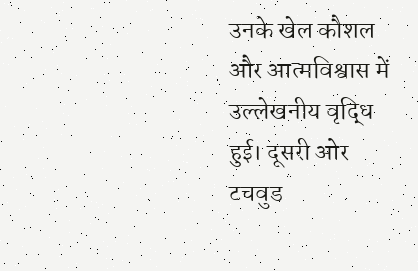उनके खेल कौशल और आत्मविश्वास में उल्लेखनीय वृद्धि हुई। दूसरी ओर टचवुड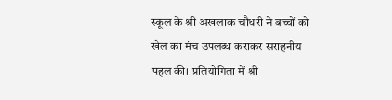स्कूल के श्री अखलाक चौधरी ने बच्चों को खेल का मंच उपलब्ध कराकर सराहनीय पहल की। प्रतियोगिता में श्री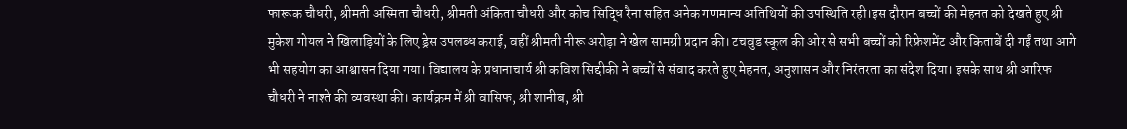फारूक चौधरी, श्रीमती अस्मिता चौधरी, श्रीमती अंकिता चौधरी और कोच सिद्धि रैना सहित अनेक गणमान्य अतिथियों की उपस्थिति रही।इस दौरान बच्चों की मेहनत को देखते हुए श्री मुकेश गोयल ने खिलाड़ियों के लिए ड्रेस उपलब्ध कराई, वहीं श्रीमती नीरू अरोड़ा ने खेल सामग्री प्रदान की। टचवुड स्कूल की ओर से सभी बच्चों को रिफ्रेशमेंट और किताबें दी गईं तथा आगे भी सहयोग का आश्वासन दिया गया। विद्यालय के प्रधानाचार्य श्री कविश सिद्दीकी ने बच्चों से संवाद करते हुए मेहनत, अनुशासन और निरंतरता का संदेश दिया। इसके साथ श्री आरिफ चौधरी ने नाश्ते की व्यवस्था की। कार्यक्रम में श्री वासिफ, श्री शानीब, श्री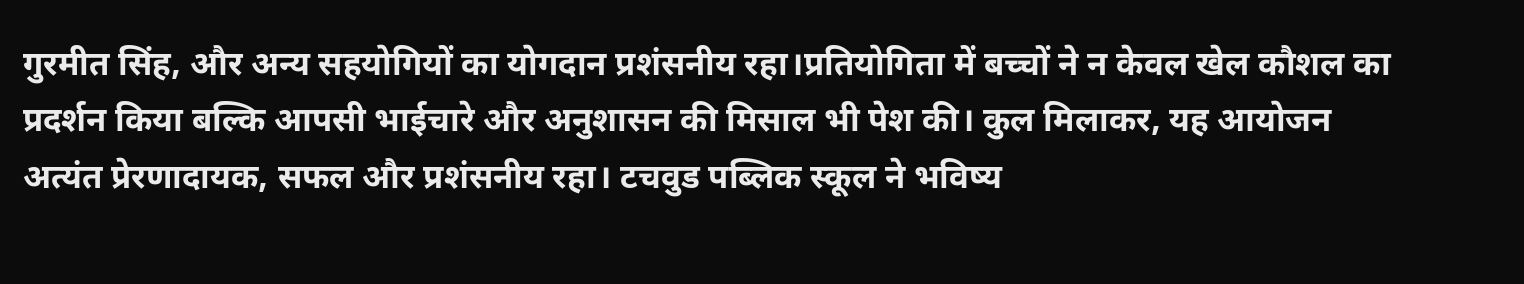गुरमीत सिंह, और अन्य सहयोगियों का योगदान प्रशंसनीय रहा।प्रतियोगिता में बच्चों ने न केवल खेल कौशल का प्रदर्शन किया बल्कि आपसी भाईचारे और अनुशासन की मिसाल भी पेश की। कुल मिलाकर, यह आयोजन अत्यंत प्रेरणादायक, सफल और प्रशंसनीय रहा। टचवुड पब्लिक स्कूल ने भविष्य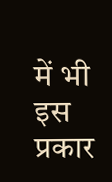में भी इस प्रकार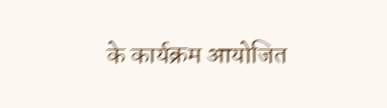के कार्यक्रम आयोजित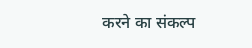करने का संकल्प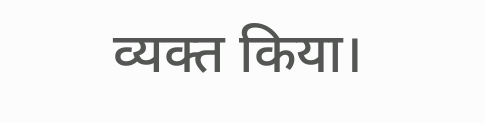व्यक्त किया।